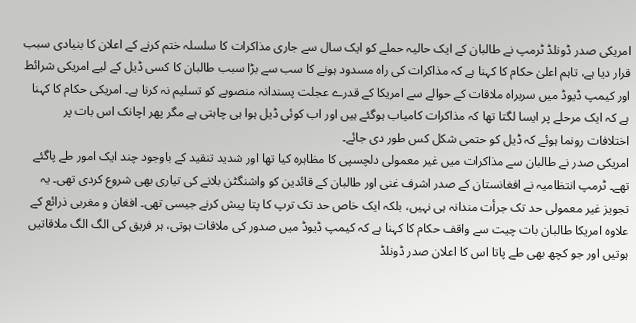امریکی صدر ڈونلڈ ٹرمپ نے طالبان کے ایک حالیہ حملے کو ایک سال سے جاری مذاکرات کا سلسلہ ختم کرنے کے اعلان کا بنیادی سبب قرار دیا ہے، تاہم اعلیٰ حکام کا کہنا ہے کہ مذاکرات کی راہ مسدود ہونے کا سب سے بڑا سبب طالبان کا کسی ڈیل کے لیے امریکی شرائط اور کیمپ ڈیوڈ میں سربراہ ملاقات کے حوالے سے امریکا کے قدرے عجلت پسندانہ منصوبے کو تسلیم نہ کرنا ہے۔ امریکی حکام کا کہنا ہے کہ ایک مرحلے پر ایسا لگتا تھا کہ مذاکرات کامیاب ہوگئے ہیں اور اب کوئی ڈیل ہوا ہی چاہتی ہے مگر پھر اچانک اس بات پر اختلافات رونما ہوئے کہ ڈیل کو حتمی شکل کس طور دی جائے۔
امریکی صدر نے طالبان سے مذاکرات میں غیر معمولی دلچسپی کا مظاہرہ کیا تھا اور شدید تنقید کے باوجود چند ایک امور طے پاگئے تھے۔ ٹرمپ انتظامیہ نے افغانستان کے صدر اشرف غنی اور طالبان کے قائدین کو واشنگٹن بلانے کی تیاری بھی شروع کردی تھی۔ یہ تجویز غیر معمولی حد تک جرأت مندانہ ہی نہیں، بلکہ ایک خاص حد تک ترپ کا پتا پیش کرنے جیسی تھی۔ افغان و مغربی ذرائع کے علاوہ امریکا طالبان بات چیت سے واقف حکام کا کہنا ہے کہ کیمپ ڈیوڈ میں صدور کی ملاقات ہوتی، ہر فریق کی الگ الگ ملاقاتیں ہوتیں اور جو کچھ بھی طے پاتا اس کا اعلان صدر ڈونلڈ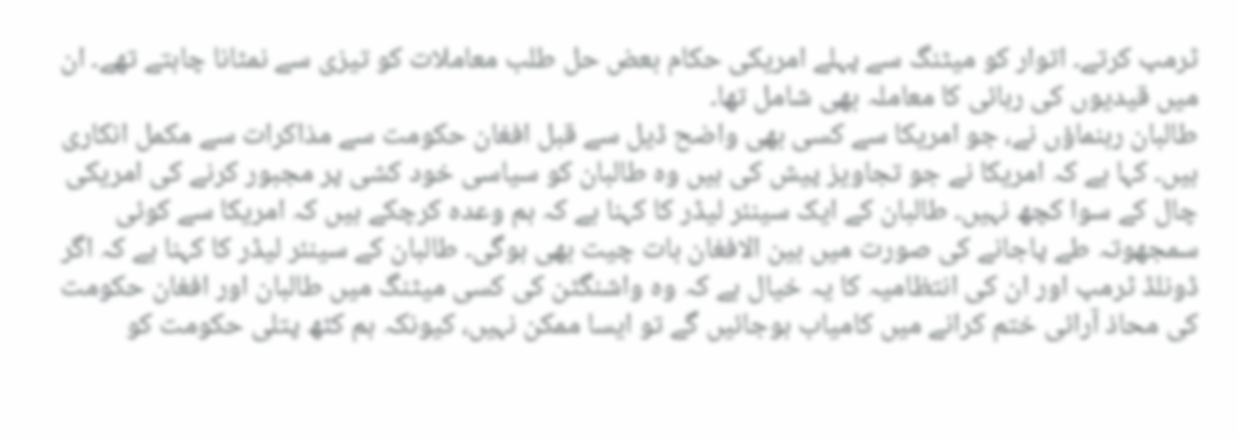ٹرمپ کرتے۔ اتوار کو میٹنگ سے پہلے امریکی حکام بعض حل طلب معاملات کو تیزی سے نمٹانا چاہتے تھے۔ ان میں قیدیوں کی رہائی کا معاملہ بھی شامل تھا۔
طالبان رہنماؤں نے، جو امریکا سے کسی بھی واضح ڈیل سے قبل افغان حکومت سے مذاکرات سے مکمل انکاری ہیں۔ کہا ہے کہ امریکا نے جو تجاویز پیش کی ہیں وہ طالبان کو سیاسی خود کشی پر مجبور کرنے کی امریکی چال کے سوا کچھ نہیں۔ طالبان کے ایک سینئر لیڈر کا کہنا ہے کہ ہم وعدہ کرچکے ہیں کہ امریکا سے کوئی سمجھوتہ طے پاجانے کی صورت میں بین الافغان بات چیت بھی ہوگی۔ طالبان کے سینئر لیڈر کا کہنا ہے کہ اگر ڈونلڈ ٹرمپ اور ان کی انتظامیہ کا یہ خیال ہے کہ وہ واشنگٹن کی کسی میٹنگ میں طالبان اور افغان حکومت کی محاذ آرائی ختم کرانے میں کامیاب ہوجائیں گے تو ایسا ممکن نہیں، کیونکہ ہم کٹھ پتلی حکومت کو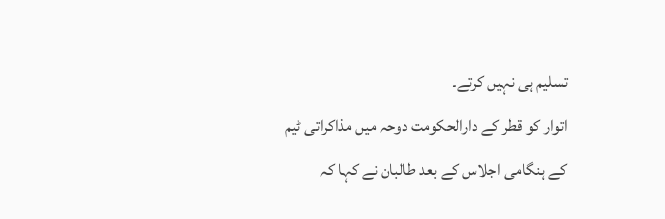تسلیم ہی نہیں کرتے۔
اتوار کو قطر کے دارالحکومت دوحہ میں مذاکراتی ٹیم کے ہنگامی اجلاس کے بعد طالبان نے کہا کہ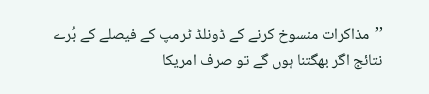’’مذاکرات منسوخ کرنے کے ڈونلڈ ٹرمپ کے فیصلے کے بُرے نتائج اگر بھگتنا ہوں گے تو صرف امریکا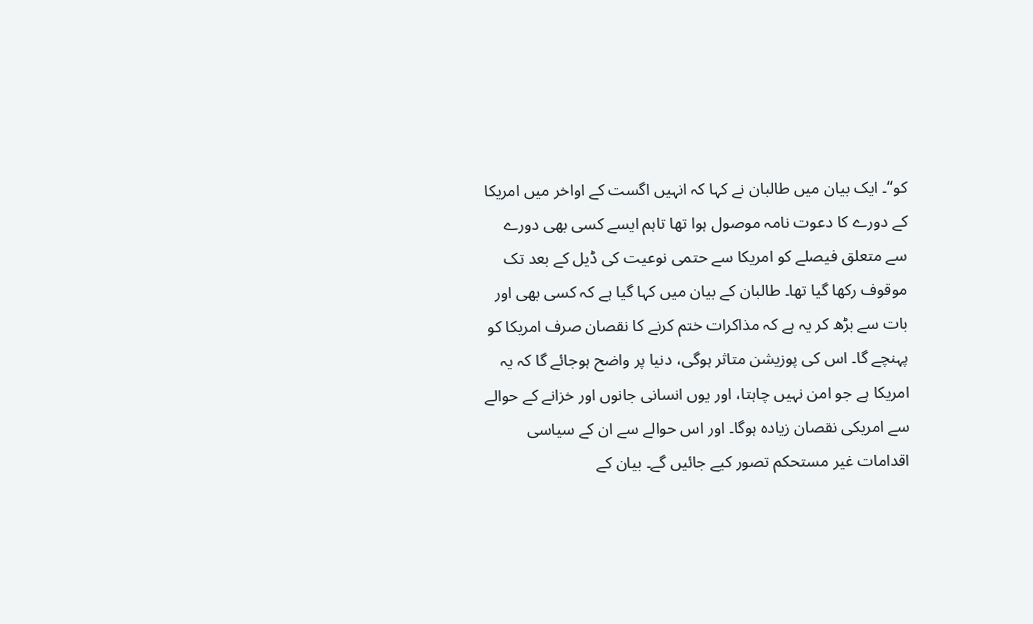کو‘‘۔ ایک بیان میں طالبان نے کہا کہ انہیں اگست کے اواخر میں امریکا کے دورے کا دعوت نامہ موصول ہوا تھا تاہم ایسے کسی بھی دورے سے متعلق فیصلے کو امریکا سے حتمی نوعیت کی ڈیل کے بعد تک موقوف رکھا گیا تھا۔ طالبان کے بیان میں کہا گیا ہے کہ کسی بھی اور بات سے بڑھ کر یہ ہے کہ مذاکرات ختم کرنے کا نقصان صرف امریکا کو پہنچے گا۔ اس کی پوزیشن متاثر ہوگی، دنیا پر واضح ہوجائے گا کہ یہ امریکا ہے جو امن نہیں چاہتا، اور یوں انسانی جانوں اور خزانے کے حوالے سے امریکی نقصان زیادہ ہوگا۔ اور اس حوالے سے ان کے سیاسی اقدامات غیر مستحکم تصور کیے جائیں گے۔ بیان کے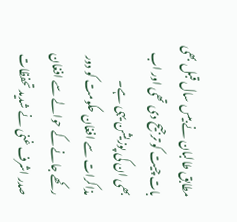مطابق طالبان نے بیس سال قبل بھی بات چیت کو ترجیح دی تھی اور اب بھی ان کی پوزیشن یہی ہے۔
مذاکرات سے افغان حکومت کو دور رکھے جانے کے حوالے سے افغان صدر اشرف غنی نے شدید تحفظات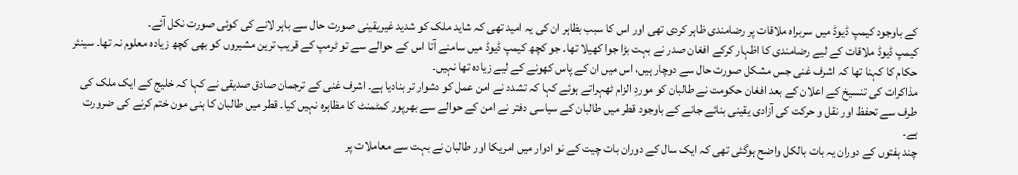کے باوجود کیمپ ڈیوڈ میں سربراہ ملاقات پر رضامندی ظاہر کردی تھی اور اس کا سبب بظاہر ان کی یہ امید تھی کہ شاید ملک کو شدید غیریقینی صورت حال سے باہر لانے کی کوئی صورت نکل آئے۔
کیمپ ڈیوڈ ملاقات کے لیے رضامندی کا اظہار کرکے افغان صدر نے بہت بڑا جوا کھیلا تھا۔ جو کچھ کیمپ ڈیوڈ میں سامنے آتا اس کے حوالے سے تو ٹرمپ کے قریب ترین مشیروں کو بھی کچھ زیادہ معلوم نہ تھا۔ سینئر حکام کا کہنا تھا کہ اشرف غنی جس مشکل صورت حال سے دوچار ہیں، اس میں ان کے پاس کھونے کے لیے زیادہ تھا نہیں۔
مذاکرات کی تنسیخ کے اعلان کے بعد افغان حکومت نے طالبان کو موردِ الزام ٹھہراتے ہوئے کہا کہ تشدد نے امن عمل کو دشوار تر بنادیا ہے۔ اشرف غنی کے ترجمان صادق صدیقی نے کہا کہ خلیج کے ایک ملک کی طرف سے تحفظ اور نقل و حرکت کی آزادی یقینی بنائے جانے کے باوجود قطر میں طالبان کے سیاسی دفتر نے امن کے حوالے سے بھرپور کمٹمنٹ کا مظاہرہ نہیں کیا۔ قطر میں طالبان کا ہنی مون ختم کرنے کی ضرورت ہے۔
چند ہفتوں کے دوران یہ بات بالکل واضح ہوگئی تھی کہ ایک سال کے دوران بات چیت کے نو ادوار میں امریکا اور طالبان نے بہت سے معاملات پر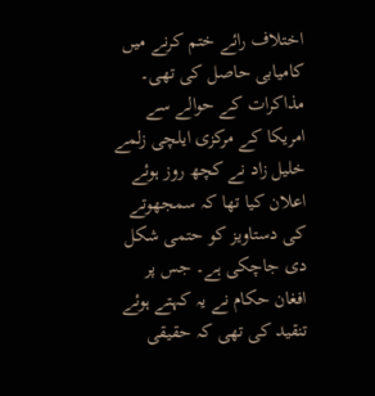اختلاف رائے ختم کرنے میں کامیابی حاصل کی تھی۔ مذاکرات کے حوالے سے امریکا کے مرکزی ایلچی زلمے خلیل زاد نے کچھ روز ہوئے اعلان کیا تھا کہ سمجھوتے کی دستاویز کو حتمی شکل دی جاچکی ہے۔ جس پر افغان حکام نے یہ کہتے ہوئے تنقید کی تھی کہ حقیقی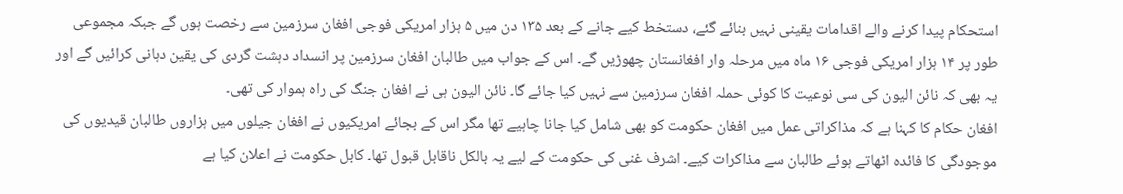استحکام پیدا کرنے والے اقدامات یقینی نہیں بنائے گئے، دستخط کیے جانے کے بعد ۱۳۵ دن میں ۵ ہزار امریکی فوجی افغان سرزمین سے رخصت ہوں گے جبکہ مجموعی طور پر ۱۴ ہزار امریکی فوجی ۱۶ ماہ میں مرحلہ وار افغانستان چھوڑیں گے۔ اس کے جواب میں طالبان افغان سرزمین پر انسداد دہشت گردی کی یقین دہانی کرائیں گے اور یہ بھی کہ نائن الیون کی سی نوعیت کا کوئی حملہ افغان سرزمین سے نہیں کیا جائے گا۔ نائن الیون ہی نے افغان جنگ کی راہ ہموار کی تھی۔
افغان حکام کا کہنا ہے کہ مذاکراتی عمل میں افغان حکومت کو بھی شامل کیا جانا چاہیے تھا مگر اس کے بجائے امریکیوں نے افغان جیلوں میں ہزاروں طالبان قیدیوں کی موجودگی کا فائدہ اٹھاتے ہوئے طالبان سے مذاکرات کیے۔ اشرف غنی کی حکومت کے لیے یہ بالکل ناقابل قبول تھا۔ کابل حکومت نے اعلان کیا ہے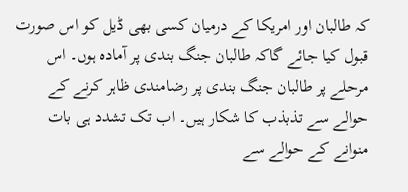کہ طالبان اور امریکا کے درمیان کسی بھی ڈیل کو اس صورت قبول کیا جائے گاکہ طالبان جنگ بندی پر آمادہ ہوں۔ اس مرحلے پر طالبان جنگ بندی پر رضامندی ظاہر کرنے کے حوالے سے تذبذب کا شکار ہیں۔ اب تک تشدد ہی بات منوانے کے حوالے سے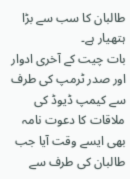طالبان کا سب سے بڑا ہتھیار ہے۔
بات چیت کے آخری ادوار اور صدر ٹرمپ کی طرف سے کیمپ ڈیوڈ کی ملاقات کا دعوت نامہ بھی ایسے وقت آیا جب طالبان کی طرف سے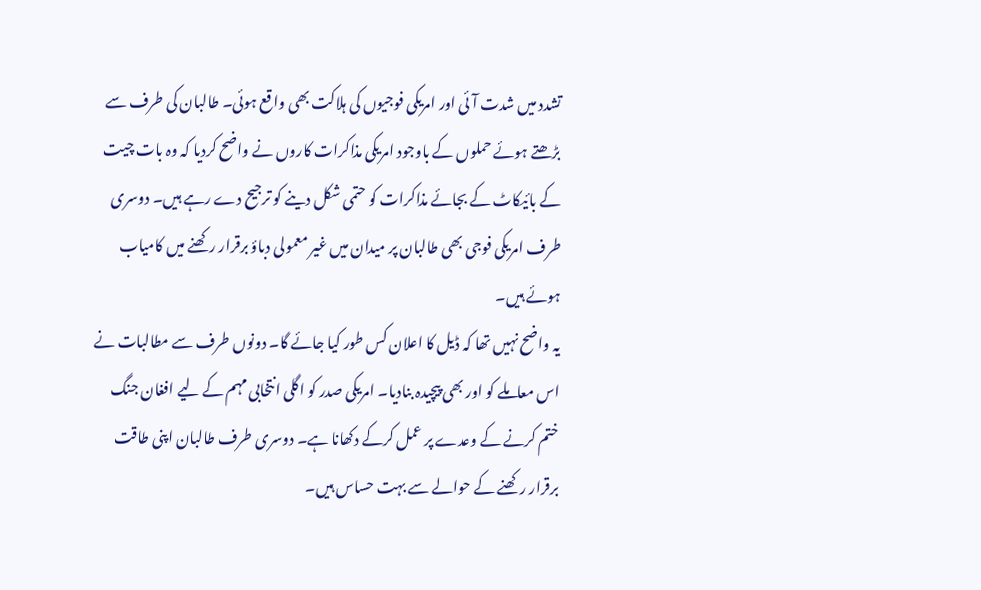تشدد میں شدت آئی اور امریکی فوجیوں کی ہلاکت بھی واقع ہوئی۔ طالبان کی طرف سے بڑھتے ہوئے حملوں کے باوجود امریکی مذاکرات کاروں نے واضح کردیا کہ وہ بات چیت کے بائیکاٹ کے بجائے مذاکرات کو حتمی شکل دینے کو ترجیح دے رہے ہیں۔ دوسری طرف امریکی فوجی بھی طالبان پر میدان میں غیر معمولی دباؤ برقرار رکھنے میں کامیاب ہوئے ہیں۔
یہ واضح نہیں تھا کہ ڈیل کا اعلان کس طور کیا جائے گا۔ دونوں طرف سے مطالبات نے اس معاملے کو اور بھی پیچیدہ بنادیا۔ امریکی صدر کو اگلی انتخابی مہم کے لیے افغان جنگ ختم کرنے کے وعدے پر عمل کرکے دکھانا ہے۔ دوسری طرف طالبان اپنی طاقت برقرار رکھنے کے حوالے سے بہت حساس ہیں۔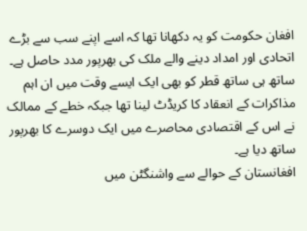افغان حکومت کو یہ دکھانا تھا کہ اسے اپنے سب سے بڑے اتحادی اور امداد دینے والے ملک کی بھرپور مدد حاصل ہے۔ ساتھ ہی ساتھ قطر کو بھی ایک ایسے وقت میں ان اہم مذاکرات کے انعقاد کا کریڈٹ لینا تھا جبکہ خطے کے ممالک نے اس کے اقتصادی محاصرے میں ایک دوسرے کا بھرپور ساتھ دیا ہے۔
افغانستان کے حوالے سے واشنگٹن میں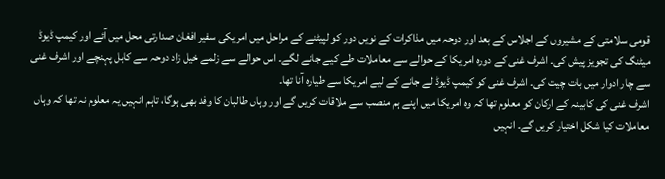قومی سلامتی کے مشیروں کے اجلاس کے بعد اور دوحہ میں مذاکرات کے نویں دور کو لپیٹنے کے مراحل میں امریکی سفیر افغان صدارتی محل میں آئے اور کیمپ ڈیوڈ میٹنگ کی تجویز پیش کی۔ اشرف غنی کے دورہ امریکا کے حوالے سے معاملات طے کیے جانے لگے۔ اس حوالے سے زلمے خیل زاد دوحہ سے کابل پہنچے اور اشرف غنی سے چار ادوار میں بات چیت کی۔ اشرف غنی کو کیمپ ڈیوڈ لے جانے کے لیے امریکا سے طیارہ آنا تھا۔
اشرف غنی کی کابینہ کے ارکان کو معلوم تھا کہ وہ امریکا میں اپنے ہم منصب سے ملاقات کریں گے اور وہاں طالبان کا وفد بھی ہوگا، تاہم انہیں یہ معلوم نہ تھا کہ وہاں معاملات کیا شکل اختیار کریں گے۔ انہیں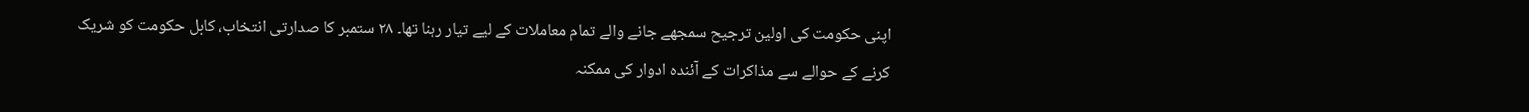اپنی حکومت کی اولین ترجیح سمجھے جانے والے تمام معاملات کے لیے تیار رہنا تھا۔ ۲۸ ستمبر کا صدارتی انتخاب، کابل حکومت کو شریک کرنے کے حوالے سے مذاکرات کے آئندہ ادوار کی ممکنہ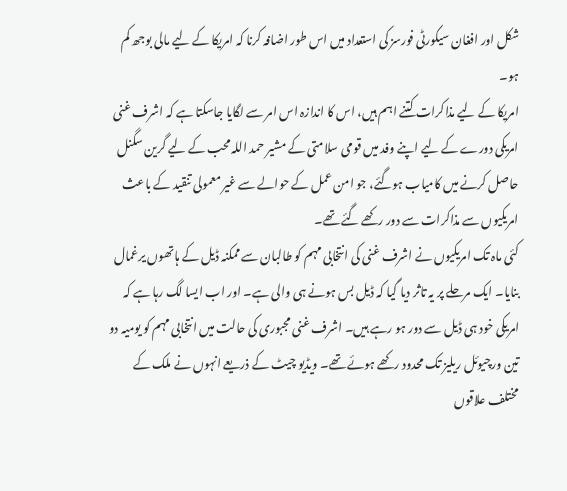شکل اور افغان سیکورٹی فورسز کی استعداد میں اس طور اضافہ کرنا کہ امریکا کے لیے مالی بوجھ کم ہو۔
امریکا کے لیے مذاکرات کتنے اہم ہیں، اس کا اندازہ اس امر سے لگایا جاسکتا ہے کہ اشرف غنی امریکی دورے کے لیے اپنے وفد میں قومی سلامتی کے مشیر حمد اللہ محب کے لیے گرین سگنل حاصل کرنے میں کامیاب ہوگئے، جو امن عمل کے حوالے سے غیر معمولی تنقید کے باعث امریکیوں سے مذاکرات سے دور رکھے گئے تھے۔
کئی ماہ تک امریکیوں نے اشرف غنی کی انتخابی مہم کو طالبان سے ممکنہ ڈیل کے ہاتھوں یرغمال بنایا۔ ایک مرحلے پر یہ تاثر دیا گیا کہ ڈیل بس ہونے ہی والی ہے۔ اور اب ایسا لگ رہا ہے کہ امریکی خود ہی ڈیل سے دور ہو رہے ہیں۔ اشرف غنی مجبوری کی حالت میں انتخابی مہم کو یومیہ دو تین ورچیوئل ریلیز تک محدود رکھے ہوئے تھے۔ ویڈیو چیٹ کے ذریعے انہوں نے ملک کے مختلف علاقوں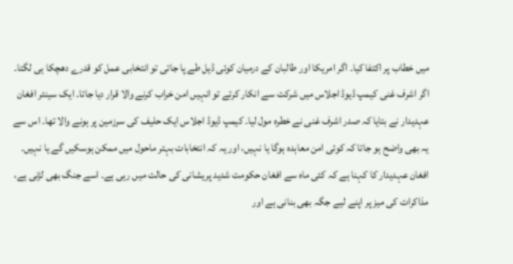میں خطاب پر اکتفا کیا۔ اگر امریکا اور طالبان کے درمیان کوئی ڈیل طے پا جاتی تو انتخابی عمل کو قدرے دھچکا ہی لگتا۔
اگر اشرف غنی کیمپ ڈیوڈ اجلاس میں شرکت سے انکار کرتے تو انہیں امن خراب کرنے والا قرار دیا جاتا۔ ایک سینئر افغان عہدیدار نے بتایا کہ صدر اشرف غنی نے خطرہ مول لیا۔ کیمپ ڈیوڈ اجلاس ایک حلیف کی سرزمین پر ہونے والا تھا۔ اس سے یہ بھی واضح ہو جاتا کہ کوئی امن معاہدہ ہوگا یا نہیں، اور یہ کہ انتخابات بہتر ماحول میں ممکن ہوسکیں گے یا نہیں۔ افغان عہدیدار کا کہنا ہے کہ کئی ماہ سے افغان حکومت شدید پریشانی کی حالت میں رہی ہے۔ اسے جنگ بھی لڑنی ہے، مذاکرات کی میز پر اپنے لیے جگہ بھی بنانی ہے اور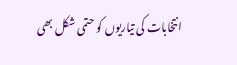انتخابات کی تیاریوں کو حتمی شکل بھی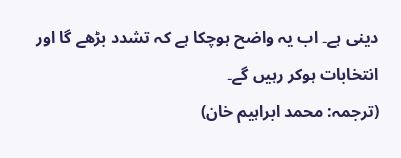دینی ہے۔ اب یہ واضح ہوچکا ہے کہ تشدد بڑھے گا اور انتخابات ہوکر رہیں گے۔
(ترجمہ: محمد ابراہیم خان)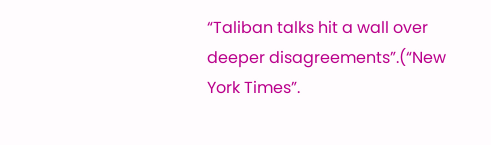“Taliban talks hit a wall over deeper disagreements”.(“New York Times”.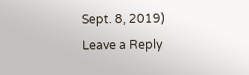Sept. 8, 2019)
Leave a Reply